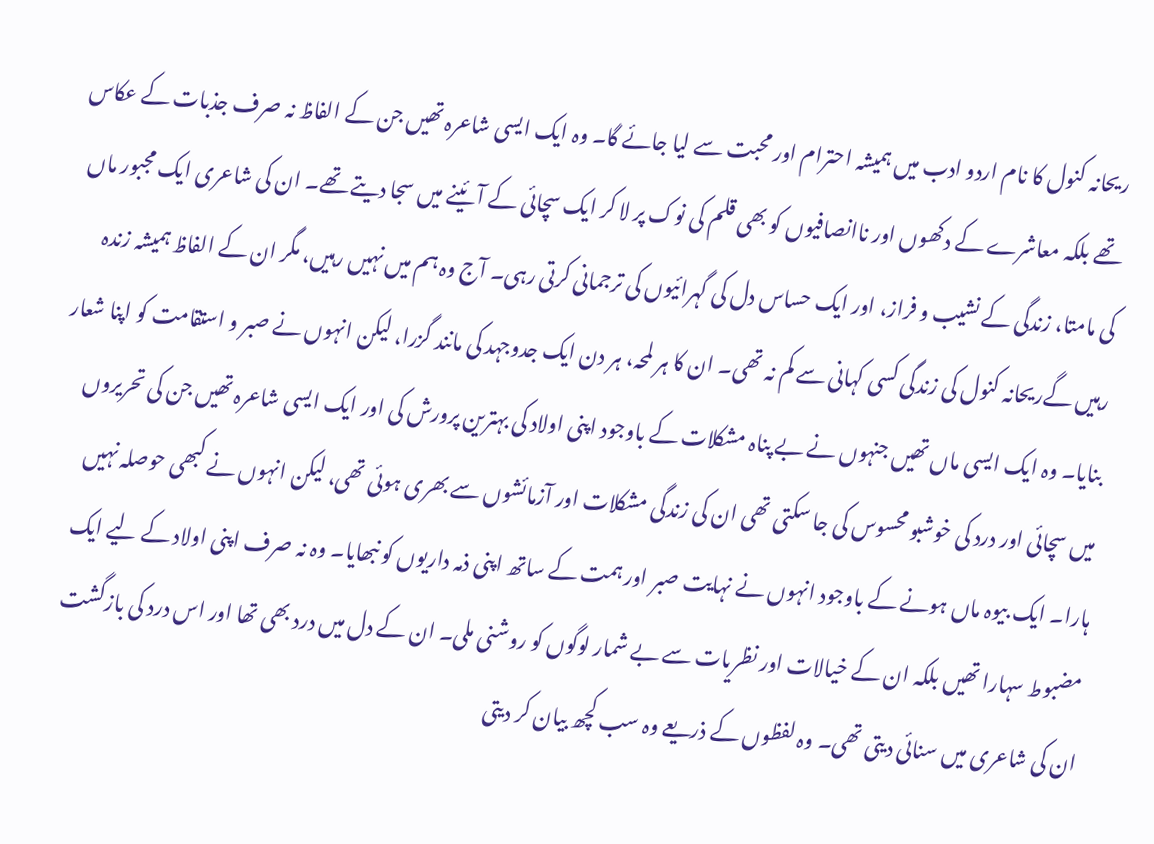ریحانہ کنول کا نام اردو ادب میں ہمیشہ احترام اور محبت سے لیا جائے گا۔ وہ ایک ایسی شاعرہ تھیں جن کے الفاظ نہ صرف جذبات کے عکاس تھے بلکہ معاشرے کے دکھوں اور ناانصافیوں کو بھی قلم کی نوک پر لا کر ایک سچائی کے آئینے میں سجا دیتے تھے۔ ان کی شاعری ایک مجبور ماں کی مامتا، زندگی کے نشیب و فراز، اور ایک حساس دل کی گہرائیوں کی ترجمانی کرتی رہی۔ آج وہ ہم میں نہیں رہیں، مگر ان کے الفاظ ہمیشہ زندہ رہیں گےریحانہ کنول کی زندگی کسی کہانی سے کم نہ تھی۔ ان کا ہر لمحہ، ہر دن ایک جدوجہد کی مانند گزرا، لیکن انہوں نے صبر و استقامت کو اپنا شعار بنایا۔ وہ ایک ایسی ماں تھیں جنہوں نے بے پناہ مشکلات کے باوجود اپنی اولاد کی بہترین پرورش کی اور ایک ایسی شاعرہ تھیں جن کی تحریروں میں سچائی اور درد کی خوشبو محسوس کی جا سکتی تھی ان کی زندگی مشکلات اور آزمائشوں سے بھری ہوئی تھی، لیکن انہوں نے کبھی حوصلہ نہیں ہارا۔ ایک بیوہ ماں ہونے کے باوجود انہوں نے نہایت صبر اور ہمت کے ساتھ اپنی ذمہ داریوں کو نبھایا۔ وہ نہ صرف اپنی اولاد کے لیے ایک مضبوط سہارا تھیں بلکہ ان کے خیالات اور نظریات سے بے شمار لوگوں کو روشنی ملی۔ ان کے دل میں درد بھی تھا اور اس درد کی بازگشت ان کی شاعری میں سنائی دیتی تھی۔ وہ لفظوں کے ذریعے وہ سب کچھ بیان کر دیتی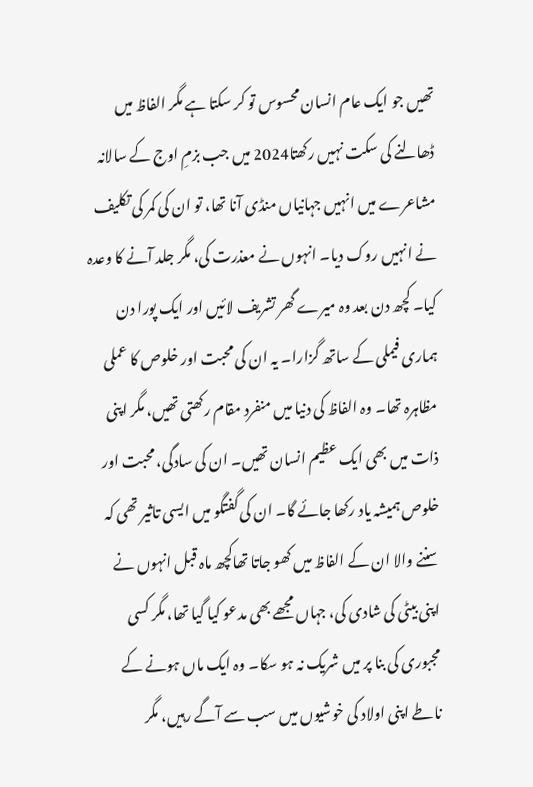تھیں جو ایک عام انسان محسوس تو کر سکتا ہے مگر الفاظ میں ڈھالنے کی سکت نہیں رکھتا2024 میں جب بزمِ اوج کے سالانہ مشاعرے میں انہیں جہانیاں منڈی آنا تھا، تو ان کی کمر کی تکلیف نے انہیں روک دیا۔ انہوں نے معذرت کی، مگر جلد آنے کا وعدہ کیا۔ کچھ دن بعد وہ میرے گھر تشریف لائیں اور ایک پورا دن ہماری فیملی کے ساتھ گزارا۔ یہ ان کی محبت اور خلوص کا عملی مظاہرہ تھا۔ وہ الفاظ کی دنیا میں منفرد مقام رکھتی تھیں، مگر اپنی ذات میں بھی ایک عظیم انسان تھیں۔ ان کی سادگی، محبت اور خلوص ہمیشہ یاد رکھا جائے گا۔ ان کی گفتگو میں ایسی تاثیر تھی کہ سننے والا ان کے الفاظ میں کھو جاتا تھاکچھ ماہ قبل انہوں نے اپنی بیٹی کی شادی کی، جہاں مجھے بھی مدعو کیا گیا تھا، مگر کسی مجبوری کی بنا پر میں شریک نہ ہو سکا۔ وہ ایک ماں ہونے کے ناطے اپنی اولاد کی خوشیوں میں سب سے آگے رہیں، مگر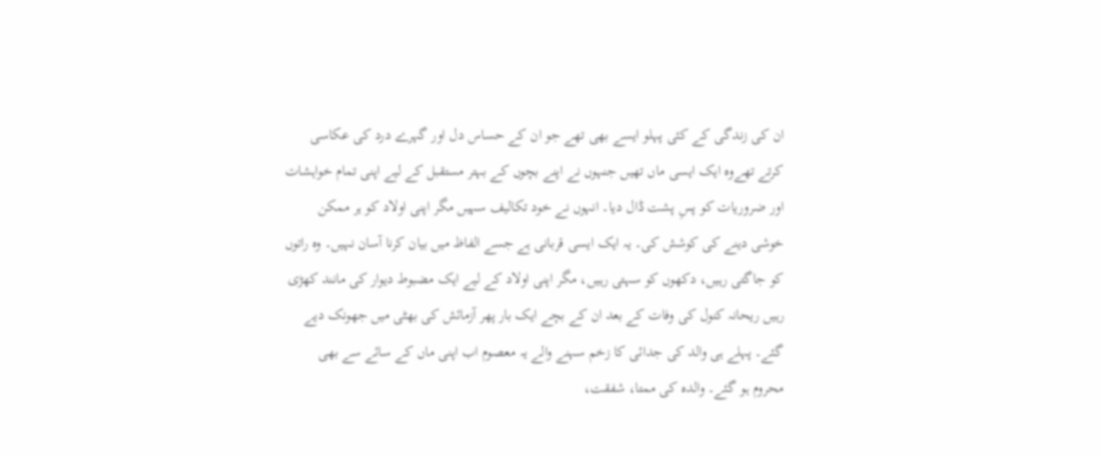ان کی زندگی کے کئی پہلو ایسے بھی تھے جو ان کے حساس دل اور گہرے درد کی عکاسی کرتے تھےوہ ایک ایسی ماں تھیں جنہوں نے اپنے بچوں کے بہتر مستقبل کے لیے اپنی تمام خواہشات اور ضروریات کو پسِ پشت ڈال دیا۔ انہوں نے خود تکالیف سہیں مگر اپنی اولاد کو ہر ممکن خوشی دینے کی کوشش کی۔ یہ ایک ایسی قربانی ہے جسے الفاظ میں بیان کرنا آسان نہیں۔ وہ راتوں کو جاگتی رہیں، دکھوں کو سہتی رہیں، مگر اپنی اولاد کے لیے ایک مضبوط دیوار کی مانند کھڑی رہیں ریحانہ کنول کی وفات کے بعد ان کے بچے ایک بار پھر آزمائش کی بھٹی میں جھونک دیے گئے۔ پہلے ہی والد کی جدائی کا زخم سہنے والے یہ معصوم اب اپنی ماں کے سائے سے بھی محروم ہو گئے۔ والدہ کی ممتا، شفقت،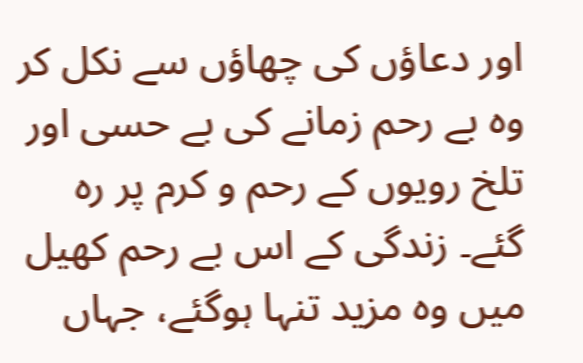اور دعاؤں کی چھاؤں سے نکل کر وہ بے رحم زمانے کی بے حسی اور تلخ رویوں کے رحم و کرم پر رہ گئے۔ زندگی کے اس بے رحم کھیل میں وہ مزید تنہا ہوگئے، جہاں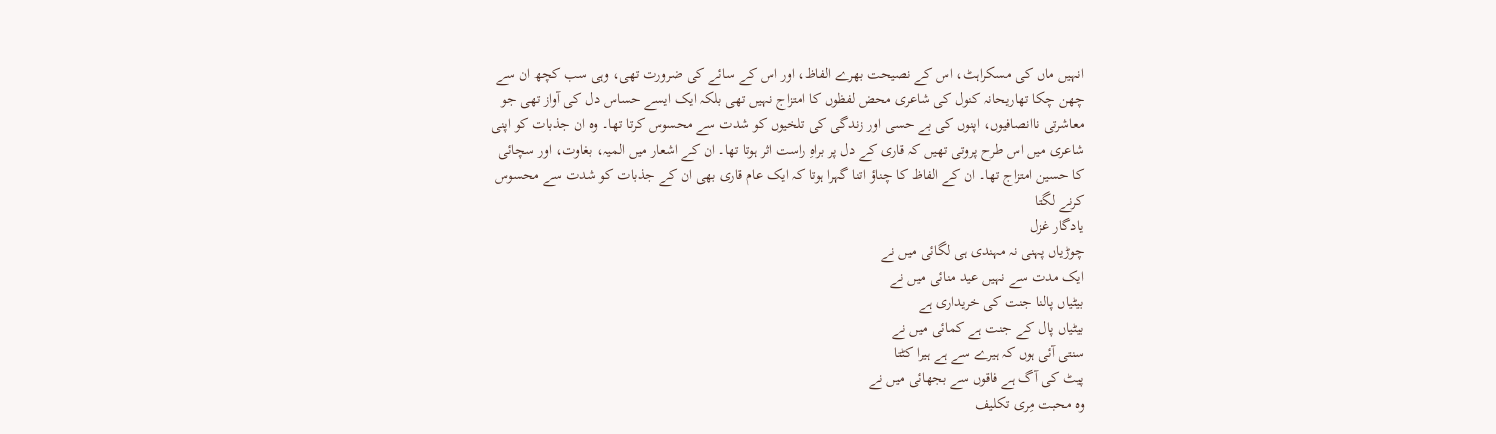انہیں ماں کی مسکراہٹ، اس کے نصیحت بھرے الفاظ، اور اس کے سائے کی ضرورت تھی، وہی سب کچھ ان سے چھن چکا تھاریحانہ کنول کی شاعری محض لفظوں کا امتزاج نہیں تھی بلکہ ایک ایسے حساس دل کی آواز تھی جو معاشرتی ناانصافیوں، اپنوں کی بے حسی اور زندگی کی تلخیوں کو شدت سے محسوس کرتا تھا۔ وہ ان جذبات کو اپنی شاعری میں اس طرح پروتی تھیں کہ قاری کے دل پر براہِ راست اثر ہوتا تھا۔ ان کے اشعار میں المیہ، بغاوت، اور سچائی کا حسین امتزاج تھا۔ ان کے الفاظ کا چناؤ اتنا گہرا ہوتا کہ ایک عام قاری بھی ان کے جذبات کو شدت سے محسوس کرنے لگتا
یادگار غزل
چوڑیاں پہنی نہ مہندی ہی لگائی میں نے
ایک مدت سے نہیں عید منائی میں نے
بیٹیاں پالنا جنت کی خریداری ہے
بیٹیاں پال کے جنت ہے کمائی میں نے
سنتی آئی ہوں کہ ہیرے سے ہے ہیرا کٹتا
پیٹ کی آگ ہے فاقوں سے بجھائی میں نے
وہ محبت مِری تکلیف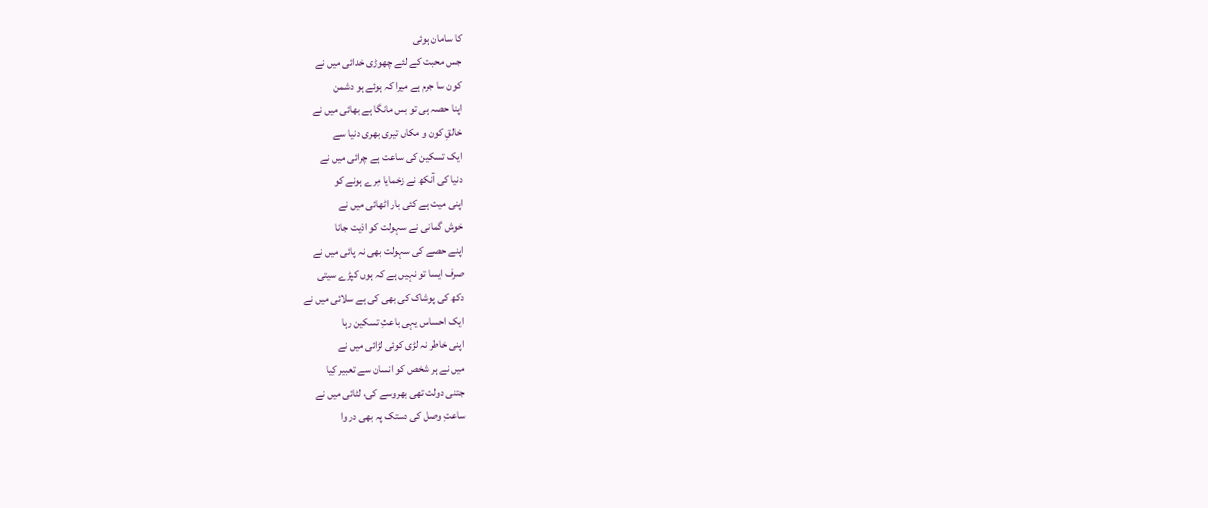کا سامان ہوئی
جس محبت کے لئے چھوڑی خدائی میں نے
کون سا جرم ہے میرا کہ ہوئے ہو دشمن
اپنا حصہ ہی تو بس مانگا ہے بھائی میں نے
خالقِ کون و مکاں تیری بھری دنیا سے
ایک تسکین کی ساعت ہے چرائی میں نے
دنیا کی آنکھ نے زخمایا مِرے ہونے کو
اپنی میت ہے کئی بار اٹھائی میں نے
خوش گمانی نے سہولت کو اذیت جانا
اپنے حصے کی سہولت بھی نہ پائی میں نے
صرف ایسا تو نہیں ہے کہ ہوں کپڑے سیتی
دکھ کی پوشاک کی بھی کی ہے سلائی میں نے
ایک احساس یہی باعثِ تسکین رہا
اپنی خاطر نہ لڑی کوئی لڑائی میں نے
میں نے ہر شخص کو انسان سے تعبیر کِیا
جتنی دولت تھی بھروسے کی، لٹائی میں نے
ساعتِ وصل کی دستک پہ بھی در وا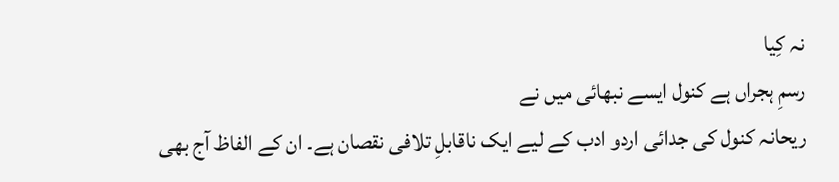نہ کِیا
رسمِ ہجراں ہے کنول ایسے نبھائی میں نے
ریحانہ کنول کی جدائی اردو ادب کے لیے ایک ناقابلِ تلافی نقصان ہے۔ ان کے الفاظ آج بھی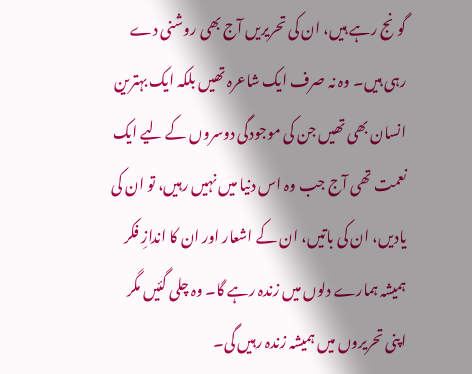گونج رہے ہیں، ان کی تحریریں آج بھی روشنی دے رہی ہیں۔ وہ نہ صرف ایک شاعرہ تھیں بلکہ ایک بہترین انسان بھی تھیں جن کی موجودگی دوسروں کے لیے ایک نعمت تھی آج جب وہ اس دنیا میں نہیں رہیں، تو ان کی یادیں، ان کی باتیں، ان کے اشعار اور ان کا اندازِ فکر ہمیشہ ہمارے دلوں میں زندہ رہے گا۔ وہ چلی گئیں مگر اپنی تحریروں میں ہمیشہ زندہ رہیں گی۔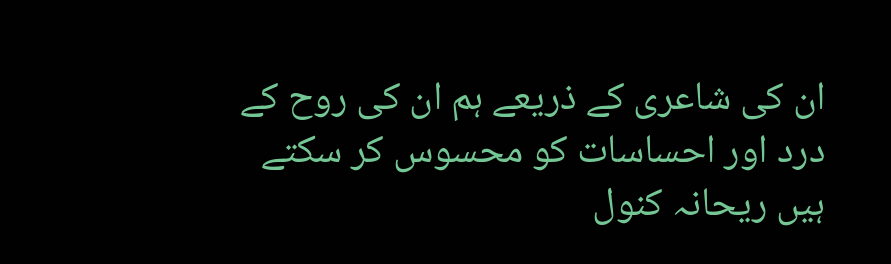ان کی شاعری کے ذریعے ہم ان کی روح کے درد اور احساسات کو محسوس کر سکتے ہیں ریحانہ کنول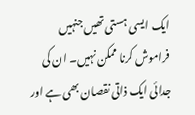ایک ایسی ہستی تھیں جنہیں فراموش کرنا ممکن نہیں۔ ان کی جدائی ایک ذاتی نقصان بھی ہے اور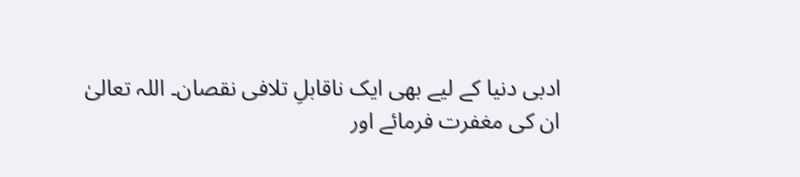ادبی دنیا کے لیے بھی ایک ناقابلِ تلافی نقصان۔ اللہ تعالیٰ ان کی مغفرت فرمائے اور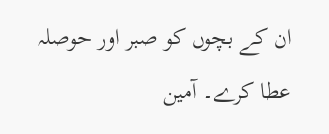ان کے بچوں کو صبر اور حوصلہ عطا کرے۔ آمین